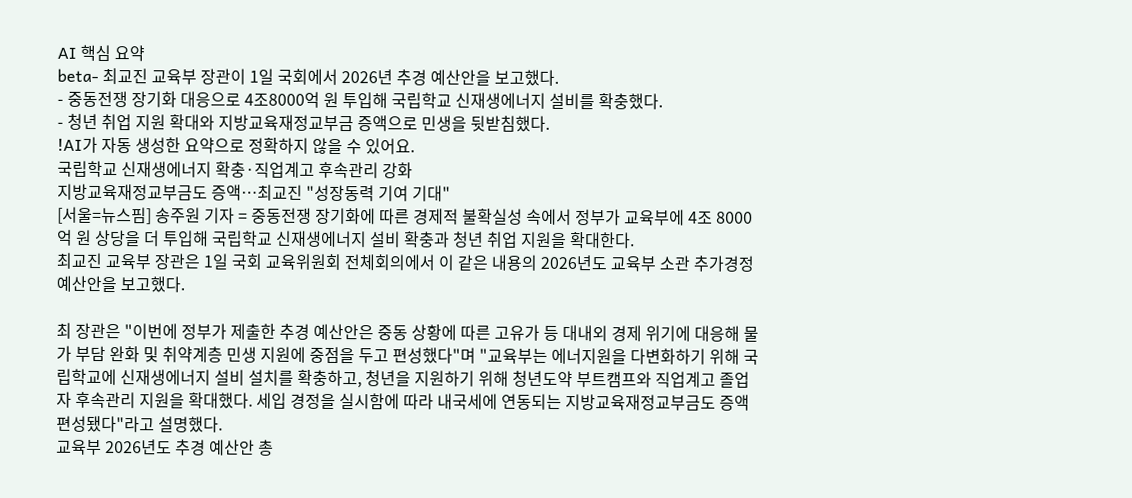AI 핵심 요약
beta- 최교진 교육부 장관이 1일 국회에서 2026년 추경 예산안을 보고했다.
- 중동전쟁 장기화 대응으로 4조8000억 원 투입해 국립학교 신재생에너지 설비를 확충했다.
- 청년 취업 지원 확대와 지방교육재정교부금 증액으로 민생을 뒷받침했다.
!AI가 자동 생성한 요약으로 정확하지 않을 수 있어요.
국립학교 신재생에너지 확충·직업계고 후속관리 강화
지방교육재정교부금도 증액…최교진 "성장동력 기여 기대"
[서울=뉴스핌] 송주원 기자 = 중동전쟁 장기화에 따른 경제적 불확실성 속에서 정부가 교육부에 4조 8000억 원 상당을 더 투입해 국립학교 신재생에너지 설비 확충과 청년 취업 지원을 확대한다.
최교진 교육부 장관은 1일 국회 교육위원회 전체회의에서 이 같은 내용의 2026년도 교육부 소관 추가경정예산안을 보고했다.

최 장관은 "이번에 정부가 제출한 추경 예산안은 중동 상황에 따른 고유가 등 대내외 경제 위기에 대응해 물가 부담 완화 및 취약계층 민생 지원에 중점을 두고 편성했다"며 "교육부는 에너지원을 다변화하기 위해 국립학교에 신재생에너지 설비 설치를 확충하고, 청년을 지원하기 위해 청년도약 부트캠프와 직업계고 졸업자 후속관리 지원을 확대했다. 세입 경정을 실시함에 따라 내국세에 연동되는 지방교육재정교부금도 증액 편성됐다"라고 설명했다.
교육부 2026년도 추경 예산안 총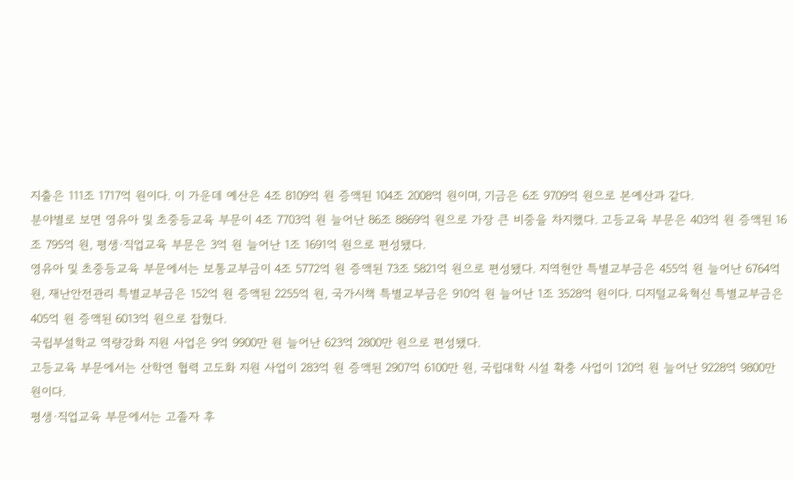지출은 111조 1717억 원이다. 이 가운데 예산은 4조 8109억 원 증액된 104조 2008억 원이며, 기금은 6조 9709억 원으로 본예산과 같다.
분야별로 보면 영유아 및 초중등교육 부문이 4조 7703억 원 늘어난 86조 8869억 원으로 가장 큰 비중을 차지했다. 고등교육 부문은 403억 원 증액된 16조 795억 원, 평생·직업교육 부문은 3억 원 늘어난 1조 1691억 원으로 편성됐다.
영유아 및 초중등교육 부문에서는 보통교부금이 4조 5772억 원 증액된 73조 5821억 원으로 편성됐다. 지역현안 특별교부금은 455억 원 늘어난 6764억 원, 재난안전관리 특별교부금은 152억 원 증액된 2255억 원, 국가시책 특별교부금은 910억 원 늘어난 1조 3528억 원이다. 디지털교육혁신 특별교부금은 405억 원 증액된 6013억 원으로 잡혔다.
국립부설학교 역량강화 지원 사업은 9억 9900만 원 늘어난 623억 2800만 원으로 편성됐다.
고등교육 부문에서는 산학연 협력 고도화 지원 사업이 283억 원 증액된 2907억 6100만 원, 국립대학 시설 확충 사업이 120억 원 늘어난 9228억 9800만 원이다.
평생·직업교육 부문에서는 고졸자 후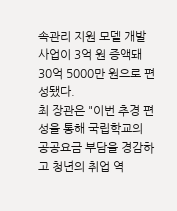속관리 지원 모델 개발 사업이 3억 원 증액돼 30억 5000만 원으로 편성됐다.
최 장관은 "이번 추경 편성을 통해 국립학교의 공공요금 부담을 경감하고 청년의 취업 역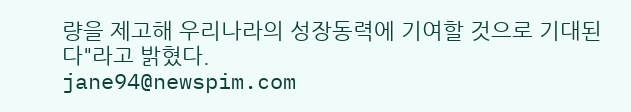량을 제고해 우리나라의 성장동력에 기여할 것으로 기대된다"라고 밝혔다.
jane94@newspim.com